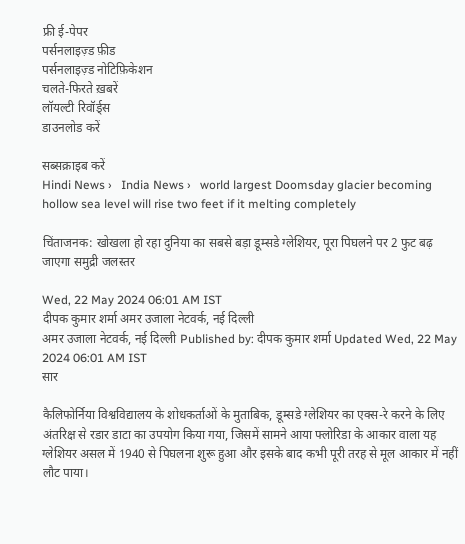फ्री ई-पेपर
पर्सनलाइज़्ड फ़ीड
पर्सनलाइज़्ड नोटिफ़िकेशन
चलते-फिरते ख़बरें
लॉयल्टी रिवॉर्ड्स
डाउनलोड करें

सब्सक्राइब करें
Hindi News ›   India News ›   world largest Doomsday glacier becoming hollow sea level will rise two feet if it melting completely

चिंताजनक: खोखला हो रहा दुनिया का सबसे बड़ा डूम्सडे ग्लेशियर, पूरा पिघलने पर 2 फुट बढ़ जाएगा समुद्री जलस्तर

Wed, 22 May 2024 06:01 AM IST
दीपक कुमार शर्मा अमर उजाला नेटवर्क, नई दिल्ली
अमर उजाला नेटवर्क, नई दिल्ली Published by: दीपक कुमार शर्मा Updated Wed, 22 May 2024 06:01 AM IST
सार

कैलिफोर्निया विश्वविद्यालय के शोधकर्ताओं के मुताबिक, डूम्सडे ग्लेशियर का एक्स-रे करने के लिए अंतरिक्ष से रडार डाटा का उपयोग किया गया, जिसमें सामने आया फ्लोरिडा के आकार वाला यह ग्लेशियर असल में 1940 से पिघलना शुरू हुआ और इसके बाद कभी पूरी तरह से मूल आकार में नहीं लौट पाया।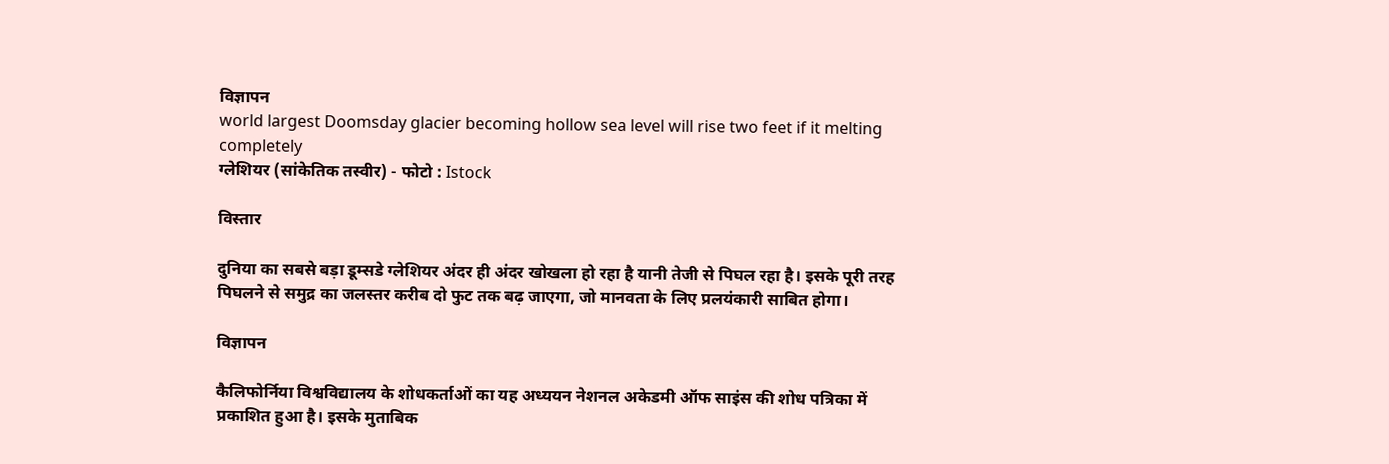विज्ञापन
world largest Doomsday glacier becoming hollow sea level will rise two feet if it melting completely
ग्लेशियर (सांकेतिक तस्वीर) - फोटो : Istock

विस्तार

दुनिया का सबसे बड़ा डूम्सडे ग्लेशियर अंदर ही अंदर खोखला हो रहा है यानी तेजी से पिघल रहा है। इसके पूरी तरह पिघलने से समुद्र का जलस्तर करीब दो फुट तक बढ़ जाएगा, जो मानवता के लिए प्रलयंकारी साबित होगा।

विज्ञापन

कैलिफोर्निया विश्वविद्यालय के शोधकर्ताओं का यह अध्ययन नेशनल अकेडमी ऑफ साइंस की शोध पत्रिका में प्रकाशित हुआ है। इसके मुताबिक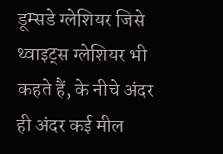डूम्सडे ग्लेशियर जिसे थ्वाइट्स ग्लेशियर भी कहते हैं, के नीचे अंदर ही अंदर कई मील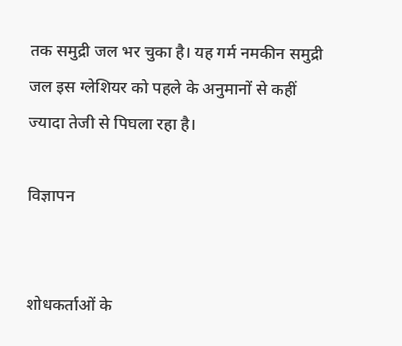तक समुद्री जल भर चुका है। यह गर्म नमकीन समुद्री जल इस ग्लेशियर को पहले के अनुमानों से कहीं ज्यादा तेजी से पिघला रहा है।

विज्ञापन


शोधकर्ताओं के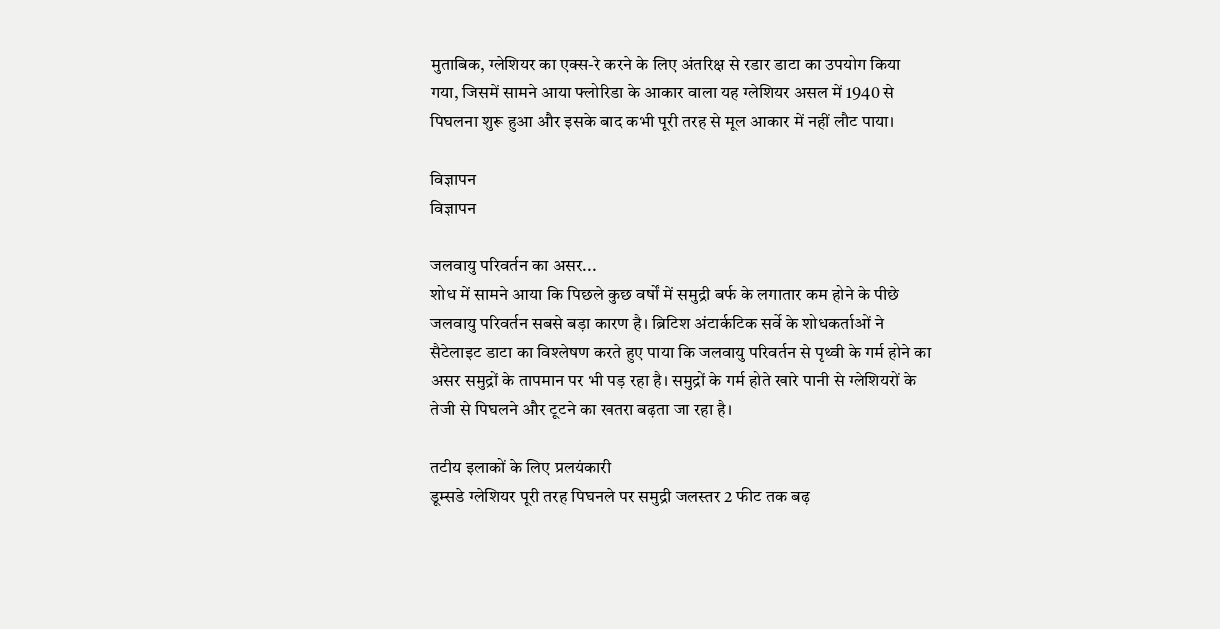मुताबिक, ग्लेशियर का एक्स-रे करने के लिए अंतरिक्ष से रडार डाटा का उपयोग किया गया, जिसमें सामने आया फ्लोरिडा के आकार वाला यह ग्लेशियर असल में 1940 से पिघलना शुरू हुआ और इसके बाद कभी पूरी तरह से मूल आकार में नहीं लौट पाया।

विज्ञापन
विज्ञापन

जलवायु परिवर्तन का असर...
शोध में सामने आया कि पिछले कुछ वर्षों में समुद्री बर्फ के लगातार कम होने के पीछे जलवायु परिवर्तन सबसे बड़ा कारण है। ब्रिटिश अंटार्कटिक सर्वे के शोधकर्ताओं ने सैटेलाइट डाटा का विश्लेषण करते हुए पाया कि जलवायु परिवर्तन से पृथ्वी के गर्म होने का असर समुद्रों के तापमान पर भी पड़ रहा है। समुद्रों के गर्म होते खारे पानी से ग्लेशियरों के तेजी से पिघलने और टूटने का खतरा बढ़ता जा रहा है।

तटीय इलाकों के लिए प्रलयंकारी
डूम्सडे ग्लेशियर पूरी तरह पिघनले पर समुद्री जलस्तर 2 फीट तक बढ़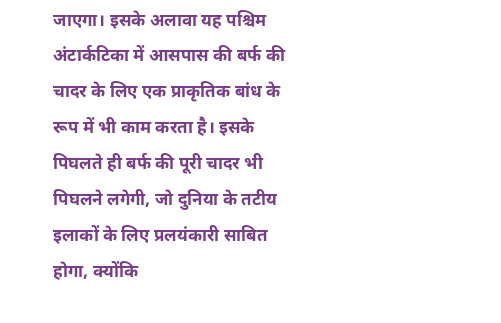जाएगा। इसके अलावा यह पश्चिम अंटार्कटिका में आसपास की बर्फ की चादर के लिए एक प्राकृतिक बांध के रूप में भी काम करता है। इसके पिघलते ही बर्फ की पूरी चादर भी पिघलने लगेगी, जो दुनिया के तटीय इलाकों के लिए प्रलयंकारी साबित होगा, क्योंकि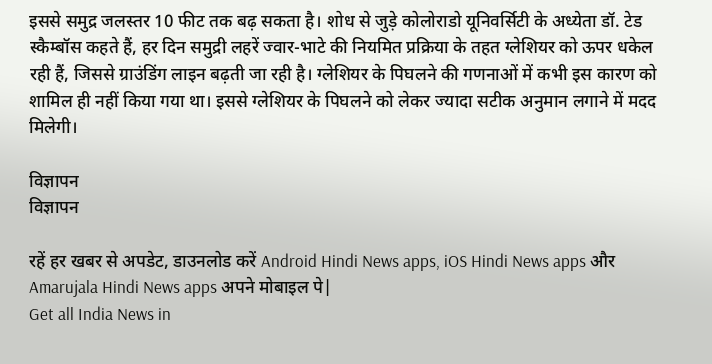इससे समुद्र जलस्तर 10 फीट तक बढ़ सकता है। शोध से जुड़े कोलोराडो यूनिवर्सिटी के अध्येता डॉ. टेड स्कैम्बॉस कहते हैं, हर दिन समुद्री लहरें ज्वार-भाटे की नियमित प्रक्रिया के तहत ग्लेशियर को ऊपर धकेल रही हैं, जिससे ग्राउंडिंग लाइन बढ़ती जा रही है। ग्लेशियर के पिघलने की गणनाओं में कभी इस कारण को शामिल ही नहीं किया गया था। इससे ग्लेशियर के पिघलने को लेकर ज्यादा सटीक अनुमान लगाने में मदद मिलेगी।

विज्ञापन
विज्ञापन

रहें हर खबर से अपडेट, डाउनलोड करें Android Hindi News apps, iOS Hindi News apps और Amarujala Hindi News apps अपने मोबाइल पे|
Get all India News in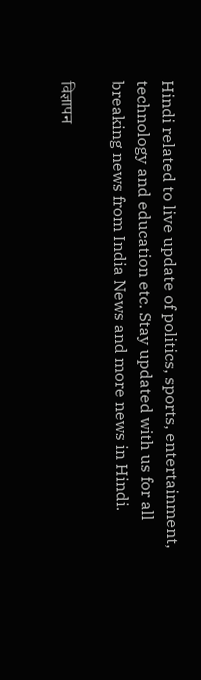Hindi related to live update of politics, sports, entertainment, technology and education etc. Stay updated with us for all breaking news from India News and more news in Hindi.

विज्ञापन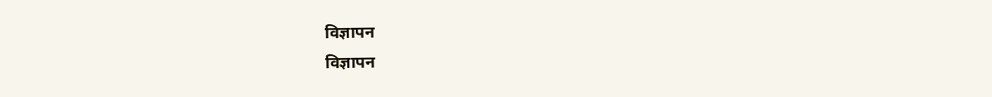विज्ञापन
विज्ञापन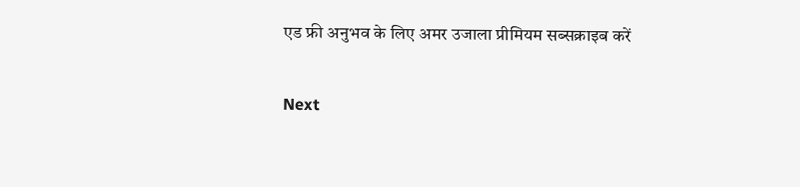एड फ्री अनुभव के लिए अमर उजाला प्रीमियम सब्सक्राइब करें

Next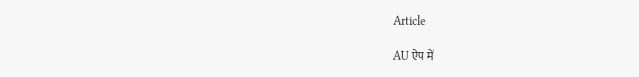Article

AU ऐप में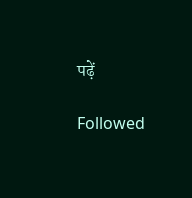पढ़ें

Followed